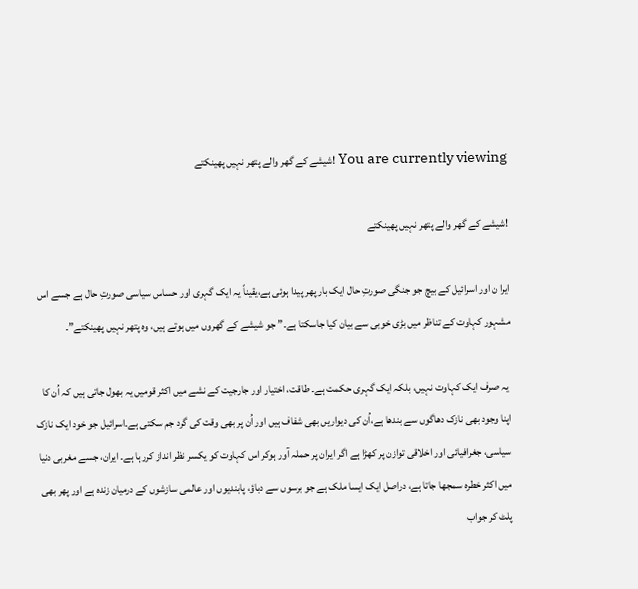You are currently viewing !شیشے کے گھر والے پتھر نہیں پھینکتے

!شیشے کے گھر والے پتھر نہیں پھینکتے

ایرا ن اور اسرائیل کے بیچ جو جنگی صورتِ حال ایک بار پھر پیدا ہوئی ہے،یقیناً یہ ایک گہری اور حساس سیاسی صورتِ حال ہے جسے اس مشہور کہاوت کے تناظر میں بڑی خوبی سے بیان کیا جاسکتا ہے۔” جو شیشے کے گھروں میں ہوتے ہیں، وہ پتھر نہیں پھینکتے”۔

 یہ صرف ایک کہاوت نہیں، بلکہ ایک گہری حکمت ہے۔ طاقت، اختیار اور جارجیت کے نشے میں اکثر قومیں یہ بھول جاتی ہیں کہ اُن کا اپنا وجود بھی نازک دھاگوں سے بندھا ہے،اُن کی دیواریں بھی شفاف ہیں اور اُن پر بھی وقت کی گرد جم سکتی ہے۔اسرائیل جو خود ایک نازک سیاسی، جغرافیائی اور اخلاقی توازن پر کھڑا ہے اگر ایران پر حملہ آور ہوکر اس کہاوت کو یکسر نظر انداز کررہا ہے۔ ایران، جسے مغربی دنیا میں اکثر خطرہ سمجھا جاتا ہے، دراصل ایک ایسا ملک ہے جو برسوں سے دباؤ، پابندیوں اور عالمی سازشوں کے درمیان زندہ ہے اور پھر بھی پلٹ کر جواب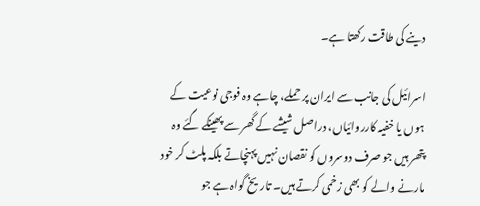دینے کی طاقت رکھتا ہے۔

اسرائیل کی جانب سے ایران پر حملے، چاہے وہ فوجی نوعیت کے ہوں یا خفیہ کارروائیاں، دراصل شیشے کے گھر سے پھینکے گئے وہ پتھر ہیں جو صرف دوسروں کو نقصان نہیں پہنچاتے بلکہ پلٹ کر خود مارنے والے کو بھی زخمی کرتے ہیں۔ تاریخ گواہ ہے جو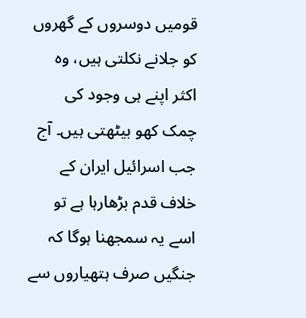قومیں دوسروں کے گھروں کو جلانے نکلتی ہیں، وہ اکثر اپنے ہی وجود کی چمک کھو بیٹھتی ہیں۔ آج جب اسرائیل ایران کے خلاف قدم بڑھارہا ہے تو اسے یہ سمجھنا ہوگا کہ جنگیں صرف ہتھیاروں سے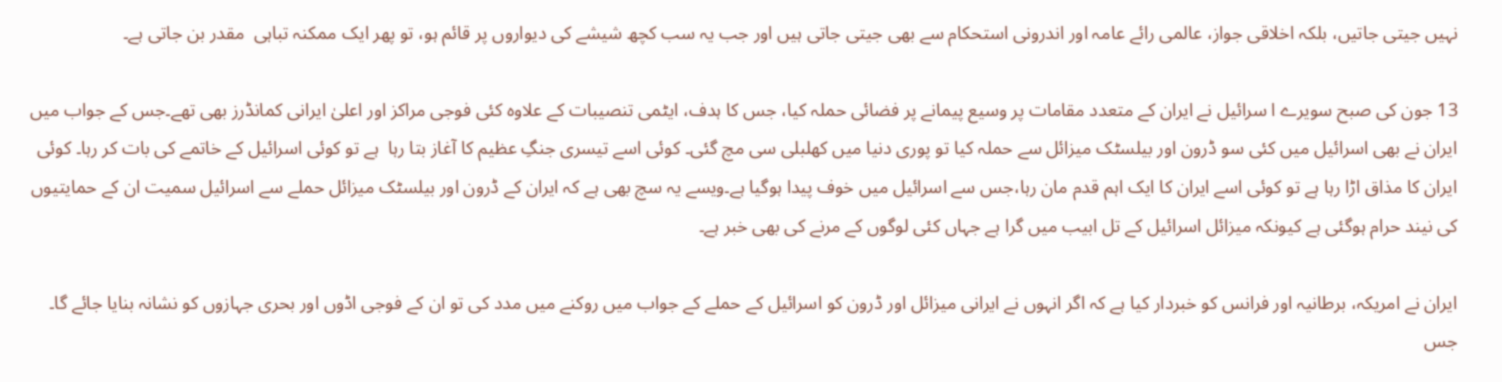نہیں جیتی جاتیں، بلکہ اخلاقی جواز، عالمی رائے عامہ اور اندرونی استحکام سے بھی جیتی جاتی ہیں اور جب یہ سب کچھ شیشے کی دیواروں پر قائم ہو، تو پھر ایک ممکنہ تباہی  مقدر بن جاتی ہے۔

13 جون کی صبح سویرے ا سرائیل نے ایران کے متعدد مقامات پر وسیع پیمانے پر فضائی حملہ کیا، جس کا ہدف، ایٹمی تنصیبات کے علاوہ کئی فوجی مراکز اور اعلیٰ ایرانی کمانڈرز بھی تھے۔جس کے جواب میں ایران نے بھی اسرائیل میں کئی سو ڈرون اور بیلسٹک میزائل سے حملہ کیا تو پوری دنیا میں کھلبلی سی مچ گئی۔ کوئی اسے تیسری جنگِ عظیم کا آغاز بتا رہا  ہے تو کوئی اسرائیل کے خاتمے کی بات کر رہا۔ کوئی ایران کا مذاق اڑا رہا ہے تو کوئی اسے ایران کا ایک اہم قدم مان رہا،جس سے اسرائیل میں خوف پیدا ہوگیا ہے۔ویسے یہ سچ بھی ہے کہ ایران کے ڈرون اور بیلسٹک میزائل حملے سے اسرائیل سمیت ان کے حمایتیوں کی نیند حرام ہوگئی ہے کیونکہ میزائل اسرائیل کے تل ابیب میں گرا ہے جہاں کئی لوگوں کے مرنے کی بھی خبر ہے۔

ایران نے امریکہ، برطانیہ اور فرانس کو خبردار کیا ہے کہ اگر انہوں نے ایرانی میزائل اور ڈرون کو اسرائیل کے حملے کے جواب میں روکنے میں مدد کی تو ان کے فوجی اڈوں اور بحری جہازوں کو نشانہ بنایا جائے گا۔ جس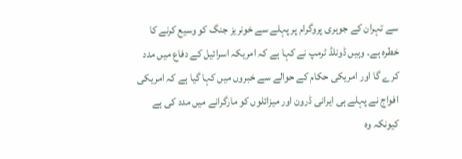سے تہران کے جوہری پروگرام پر پہلے سے خونریز جنگ کو وسیع کرنے کا خطرہ ہے۔ وہیں ڈونلڈ ٹرمپ نے کہا ہے کہ امریکہ اسرائیل کے دفاع میں مدد کرے گا اور امریکی حکام کے حوالے سے خبروں میں کہا گیا ہے کہ امریکی افواج نے پہلے ہی ایرانی ڈرون اور میزائلوں کو مارگرانے میں مدد کی ہے کیونکہ وہ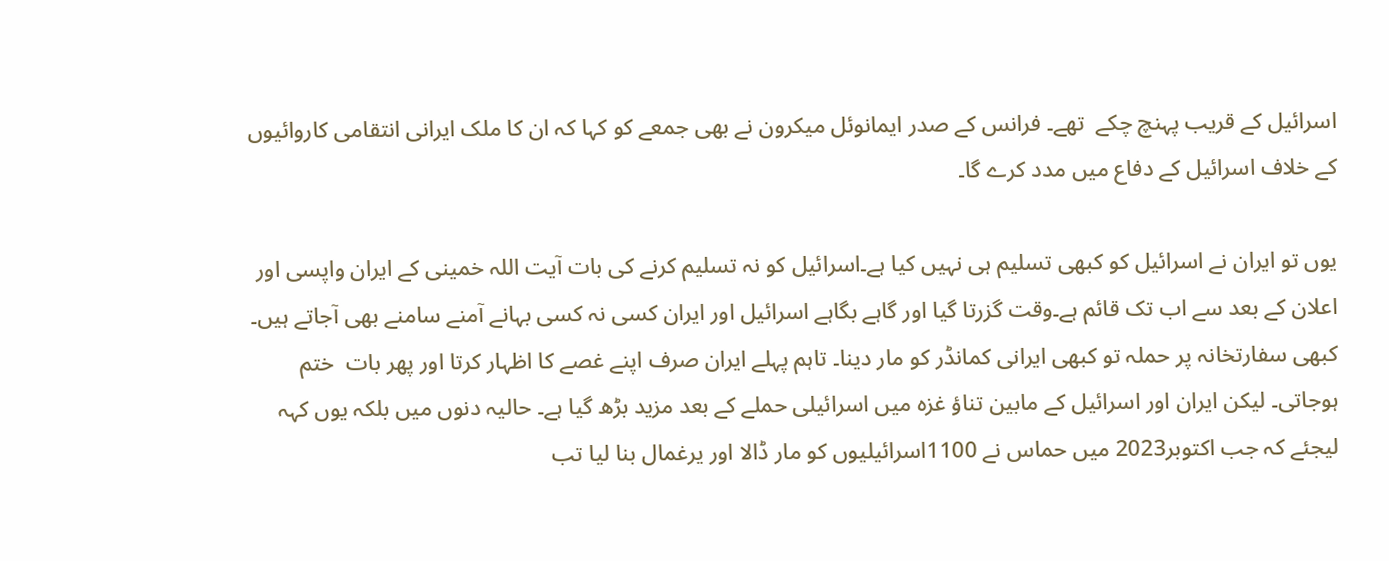اسرائیل کے قریب پہنچ چکے  تھے۔ فرانس کے صدر ایمانوئل میکرون نے بھی جمعے کو کہا کہ ان کا ملک ایرانی انتقامی کاروائیوں کے خلاف اسرائیل کے دفاع میں مدد کرے گا۔

یوں تو ایران نے اسرائیل کو کبھی تسلیم ہی نہیں کیا ہے۔اسرائیل کو نہ تسلیم کرنے کی بات آیت اللہ خمینی کے ایران واپسی اور اعلان کے بعد سے اب تک قائم ہے۔وقت گزرتا گیا اور گاہے بگاہے اسرائیل اور ایران کسی نہ کسی بہانے آمنے سامنے بھی آجاتے ہیں۔ کبھی سفارتخانہ پر حملہ تو کبھی ایرانی کمانڈر کو مار دینا۔ تاہم پہلے ایران صرف اپنے غصے کا اظہار کرتا اور پھر بات  ختم ہوجاتی۔ لیکن ایران اور اسرائیل کے مابین تناؤ غزہ میں اسرائیلی حملے کے بعد مزید بڑھ گیا ہے۔ حالیہ دنوں میں بلکہ یوں کہہ لیجئے کہ جب اکتوبر2023 میں حماس نے 1100اسرائیلیوں کو مار ڈالا اور یرغمال بنا لیا تب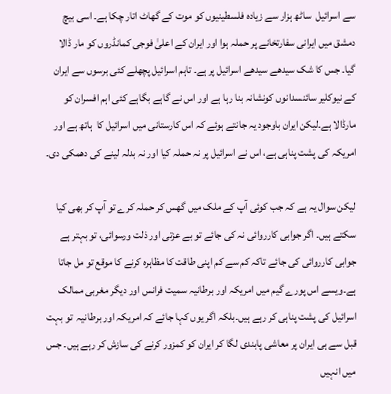سے اسرائیل  ساٹھ ہزار سے زیادہ فلسطینیوں کو موت کے گھاٹ اتار چکا ہے۔ اسی بیچ دمشق میں ایرانی سفارتخانے پر حملہ ہوا اور ایران کے اعلیٰ فوجی کمانڈروں کو مار ڈالا گیا۔ جس کا شک سیدھے سیدھے اسرائیل پر ہے۔ تاہم اسرائیل پچھلے کئی برسوں سے ایران کے نیوکلیر سائنسدانوں کونشانہ بنا رہا ہے اور اس نے گاہے بگاہے کئی اہم افسران کو مارڈالا ہے۔لیکن ایران باوجود یہ جانتے ہوئے کہ اس کارستانی میں اسرائیل کا  ہاتھ ہے اور امریکہ کی پشت پناہی ہے، اس نے اسرائیل پر نہ حملہ کیا اور نہ بدلہ لینے کی دھمکی دی۔

لیکن سوال یہ ہے کہ جب کوئی آپ کے ملک میں گھس کر حملہ کرے تو آپ کر بھی کیا سکتے ہیں۔ اگر جوابی کارروائی نہ کی جائے تو بے عزتی اور ذلت ورسوائی، تو بہتر ہے جوابی کارروائی کی جائے تاکہ کم سے کم اپنی طاقت کا مظاہرہ کرنے کا موقع تو مل جاتا ہے۔ویسے اس پورے گیم میں امریکہ اور برطانیہ سمیت فرانس اور دیگر مغربی ممالک  اسرائیل کی پشت پناہی کر رہے ہیں۔بلکہ اگر یوں کہا جائے کہ امریکہ اور برطانیہ  تو بہت قبل سے ہی ایران پر معاشی پابندی لگا کر ایران کو کمزور کرنے کی سازش کر رہے ہیں۔ جس میں انہیں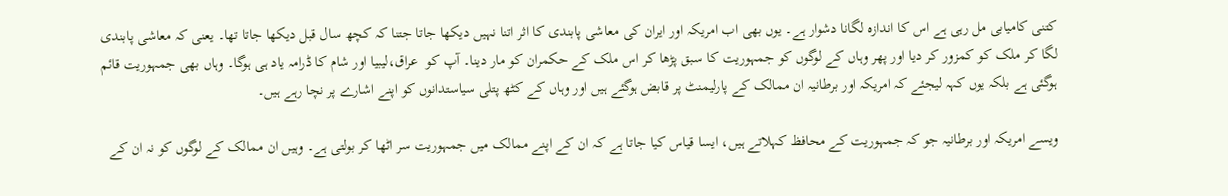کتنی کامیابی مل رہی ہے اس کا اندازہ لگانا دشوار ہے۔ یوں بھی اب امریکہ اور ایران کی معاشی پابندی کا اثر اتنا نہیں دیکھا جاتا جتنا کہ کچھ سال قبل دیکھا جاتا تھا۔ یعنی کہ معاشی پابندی لگا کر ملک کو کمزور کر دیا اور پھر وہاں کے لوگوں کو جمہوریت کا سبق پڑھا کر اس ملک کے حکمران کو مار دینا۔ آپ کو  عراق،لیبیا اور شام کا ڈرامہ یاد ہی ہوگا۔ وہاں بھی جمہوریت قائم ہوگئی ہے بلکہ یوں کہہ لیجئے کہ امریکہ اور برطانیہ ان ممالک کے پارلیمنٹ پر قابض ہوگئے ہیں اور وہاں کے کٹھ پتلی سیاستدانوں کو اپنے اشارے پر نچا رہے ہیں۔

ویسے امریکہ اور برطانیہ جو کہ جمہوریت کے محافظ کہلاتے ہیں، ایسا قیاس کیا جاتا ہے کہ ان کے اپنے ممالک میں جمہوریت سر اٹھا کر بولتی ہے۔ وہیں ان ممالک کے لوگوں کو نہ ان کے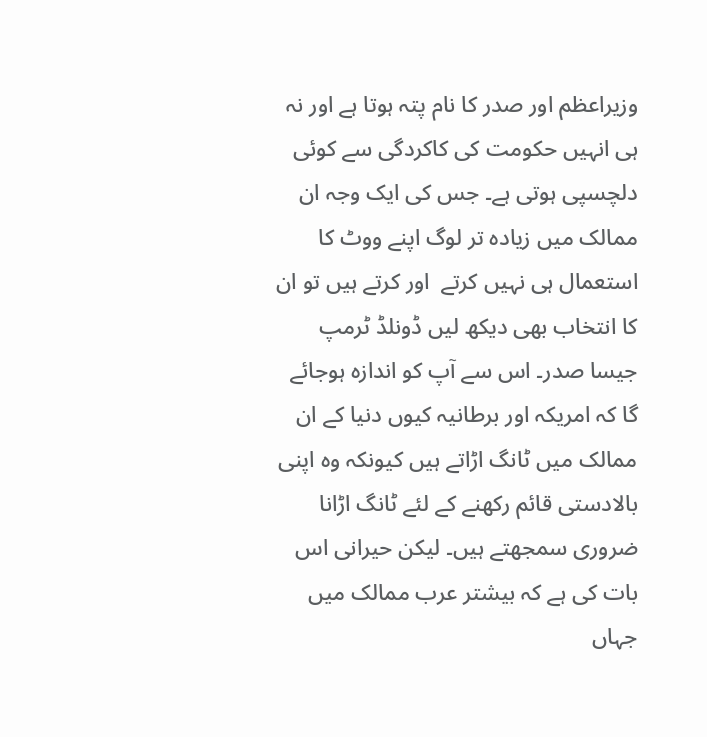وزیراعظم اور صدر کا نام پتہ ہوتا ہے اور نہ ہی انہیں حکومت کی کاکردگی سے کوئی دلچسپی ہوتی ہے۔ جس کی ایک وجہ ان ممالک میں زیادہ تر لوگ اپنے ووٹ کا استعمال ہی نہیں کرتے  اور کرتے ہیں تو ان کا انتخاب بھی دیکھ لیں ڈونلڈ ٹرمپ جیسا صدر۔ اس سے آپ کو اندازہ ہوجائے گا کہ امریکہ اور برطانیہ کیوں دنیا کے ان ممالک میں ٹانگ اڑاتے ہیں کیونکہ وہ اپنی بالادستی قائم رکھنے کے لئے ٹانگ اڑانا ضروری سمجھتے ہیں۔ لیکن حیرانی اس بات کی ہے کہ بیشتر عرب ممالک میں جہاں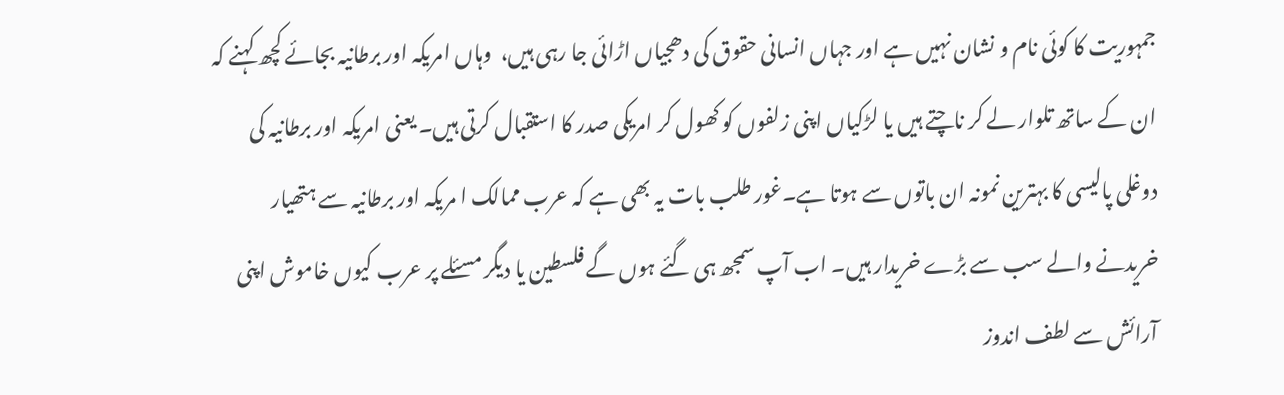جمہوریت کا کوئی نام و نشان نہیں ہے اور جہاں انسانی حقوق کی دھجیاں اڑائی جا رہی ہیں،  وہاں امریکہ اور برطانیہ بجائے کچھ کہنے کہ ان کے ساتھ تلوار لے کر ناچتے ہیں یا لڑکیاں اپنی زلفوں کو کھول کر امریکی صدر کا استقبال کرتی ہیں۔ یعنی امریکہ اور برطانیہ کی دوغلی پالیسی کا بہترین نمونہ ان باتوں سے ہوتا ہے۔غور طلب بات یہ بھی ہے کہ عرب ممالک ا مریکہ اور برطانیہ سے ہتھیار خریدنے والے سب سے بڑے خریدار ہیں۔ اب آپ سمجھ ہی گئے ہوں گے فلسطین یا دیگر مسئلے پر عرب کیوں خاموش اپنی آرائش سے لطف اندوز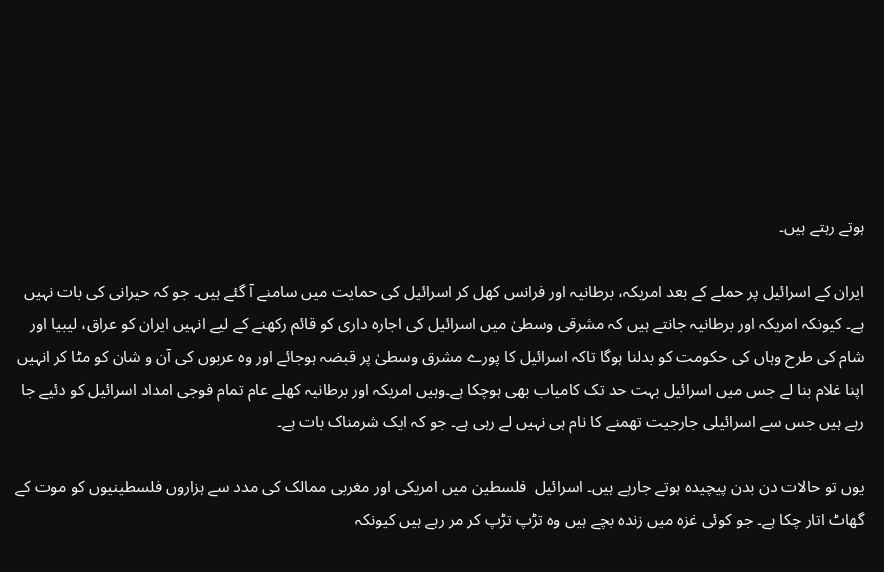ہوتے رہتے ہیں۔

ایران کے اسرائیل پر حملے کے بعد امریکہ، برطانیہ اور فرانس کھل کر اسرائیل کی حمایت میں سامنے آ گئے ہیں۔ جو کہ حیرانی کی بات نہیں ہے۔ کیونکہ امریکہ اور برطانیہ جانتے ہیں کہ مشرقی وسطیٰ میں اسرائیل کی اجارہ داری کو قائم رکھنے کے لیے انہیں ایران کو عراق، لیبیا اور شام کی طرح وہاں کی حکومت کو بدلنا ہوگا تاکہ اسرائیل کا پورے مشرق وسطیٰ پر قبضہ ہوجائے اور وہ عربوں کی آن و شان کو مٹا کر انہیں اپنا غلام بنا لے جس میں اسرائیل بہت حد تک کامیاب بھی ہوچکا ہے۔وہیں امریکہ اور برطانیہ کھلے عام تمام فوجی امداد اسرائیل کو دئیے جا رہے ہیں جس سے اسرائیلی جارجیت تھمنے کا نام ہی نہیں لے رہی ہے۔ جو کہ ایک شرمناک بات ہے۔

یوں تو حالات دن بدن پیچیدہ ہوتے جارہے ہیں۔ اسرائیل  فلسطین میں امریکی اور مغربی ممالک کی مدد سے ہزاروں فلسطینیوں کو موت کے گھاٹ اتار چکا ہے۔ جو کوئی غزہ میں زندہ بچے ہیں وہ تڑپ تڑپ کر مر رہے ہیں کیونکہ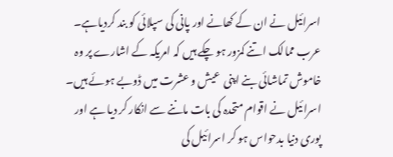اسرائیل نے ان کے کھانے اور پانی کی سپلائی کو بند کردیاہے۔ عرب ممالک اتنے کمزور ہو چکے ہیں کہ امریکہ کے اشارے پر وہ خاموش تماشائی بنے اپنی  عیش و عشرت میں ڈوبے ہوئے ہیں۔ اسرائیل نے اقوام متحدہ کی بات ماننے سے انکار کر دیا ہے اور پوری دنیا بدحواس ہو کر اسرائیل کی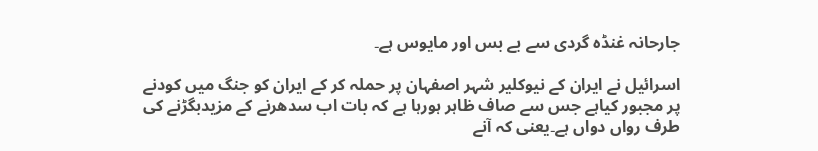جارحانہ غنڈہ گردی سے بے بس اور مایوس ہے۔

اسرائیل نے ایران کے نیوکلیر شہر اصفہان پر حملہ کر کے ایران کو جنگ میں کودنے پر مجبور کیاہے جس سے صاف ظاہر ہورہا ہے کہ بات اب سدھرنے کے مزیدبگڑنے کی طرف رواں دواں ہے۔یعنی کہ آنے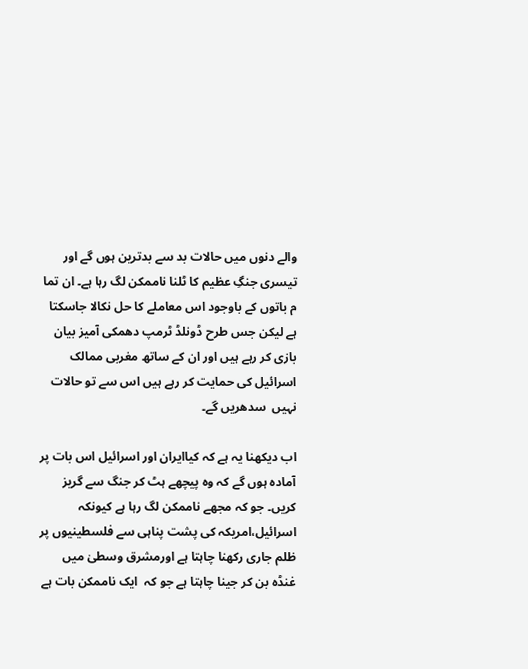والے دنوں میں حالات بد سے بدترین ہوں گے اور تیسری جنگِ عظیم کا ٹلنا ناممکن لگ رہا ہے۔ ان تما م باتوں کے باوجود اس معاملے کا حل نکالا جاسکتا ہے لیکن جس طرح ڈونلڈ ٹرمپ دھمکی آمیز بیان بازی کر رہے ہیں اور ان کے ساتھ مغربی ممالک اسرائیل کی حمایت کر رہے ہیں اس سے تو حالات نہیں  سدھریں گے۔

اب دیکھنا یہ ہے کہ کیاایران اور اسرائیل اس بات پر آمادہ ہوں گے کہ وہ پیچھے ہٹ کر جنگ سے گریز کریں۔ جو کہ مجھے ناممکن لگ رہا ہے کیونکہ اسرائیل،امریکہ کی پشت پناہی سے فلسطینیوں پر ظلم جاری رکھنا چاہتا ہے اورمشرق وسطیٰ میں غنڈہ بن کر جینا چاہتا ہے جو کہ  ایک ناممکن بات ہے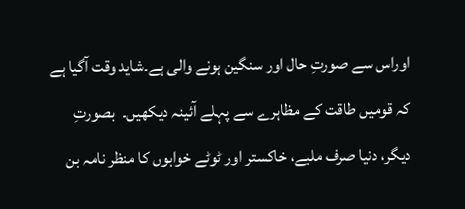اوراس سے صورتِ حال اور سنگین ہونے والی ہے۔شاید وقت آگیا ہے کہ قومیں طاقت کے مظاہرے سے پہلے آئینہ دیکھیں۔  بصورتِ دیگر، دنیا صرف ملبے، خاکستر اور ٹوٹے خوابوں کا منظر نامہ بن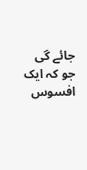جائے گی جو کہ ایک افسوس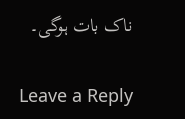ناک بات ہوگی۔

Leave a Reply